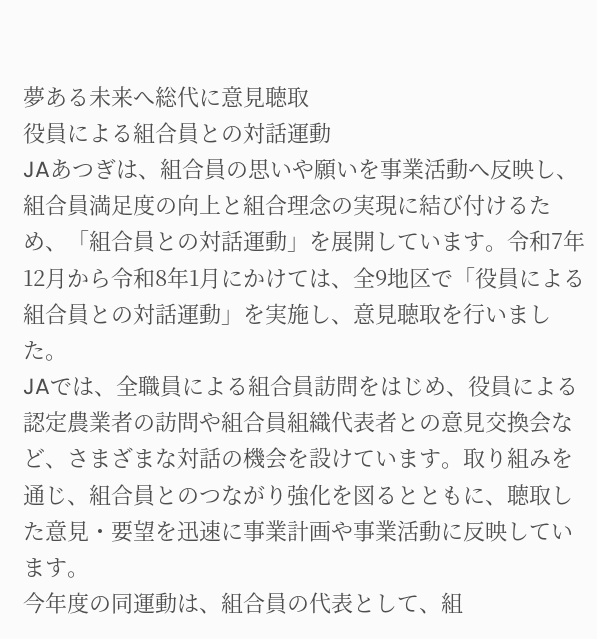夢ある未来へ総代に意見聴取
役員による組合員との対話運動
JAあつぎは、組合員の思いや願いを事業活動へ反映し、組合員満足度の向上と組合理念の実現に結び付けるため、「組合員との対話運動」を展開しています。令和7年12月から令和8年1月にかけては、全9地区で「役員による組合員との対話運動」を実施し、意見聴取を行いました。
JAでは、全職員による組合員訪問をはじめ、役員による認定農業者の訪問や組合員組織代表者との意見交換会など、さまざまな対話の機会を設けています。取り組みを通じ、組合員とのつながり強化を図るとともに、聴取した意見・要望を迅速に事業計画や事業活動に反映しています。
今年度の同運動は、組合員の代表として、組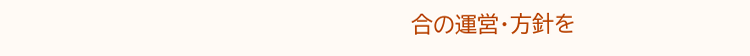合の運営・方針を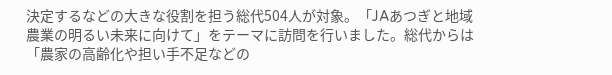決定するなどの大きな役割を担う総代504人が対象。「JAあつぎと地域農業の明るい未来に向けて」をテーマに訪問を行いました。総代からは「農家の高齢化や担い手不足などの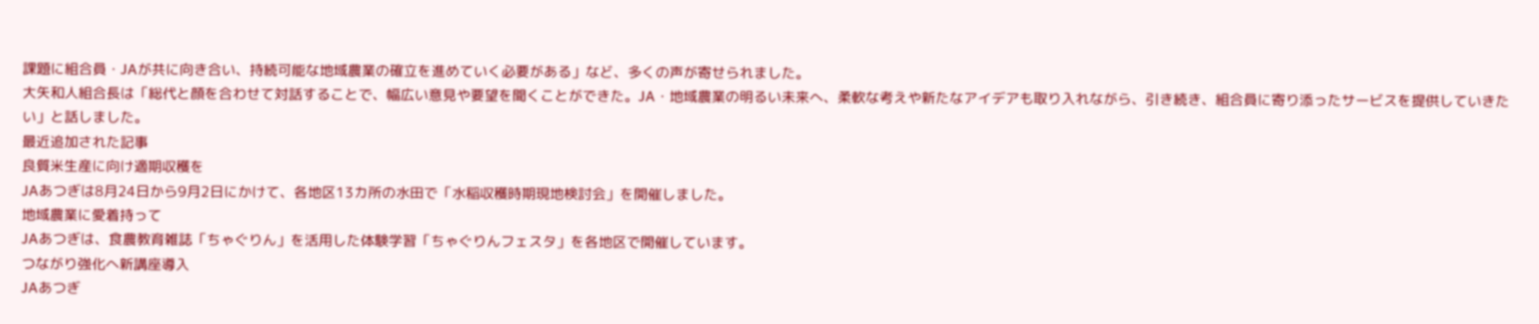課題に組合員・JAが共に向き合い、持続可能な地域農業の確立を進めていく必要がある」など、多くの声が寄せられました。
大矢和人組合長は「総代と顔を合わせて対話することで、幅広い意見や要望を聞くことができた。JA・地域農業の明るい未来へ、柔軟な考えや新たなアイデアも取り入れながら、引き続き、組合員に寄り添ったサービスを提供していきたい」と話しました。
最近追加された記事
良質米生産に向け適期収穫を
JAあつぎは8月24日から9月2日にかけて、各地区13カ所の水田で「水稲収穫時期現地検討会」を開催しました。
地域農業に愛着持って
JAあつぎは、食農教育雑誌「ちゃぐりん」を活用した体験学習「ちゃぐりんフェスタ」を各地区で開催しています。
つながり強化へ新講座導入
JAあつぎ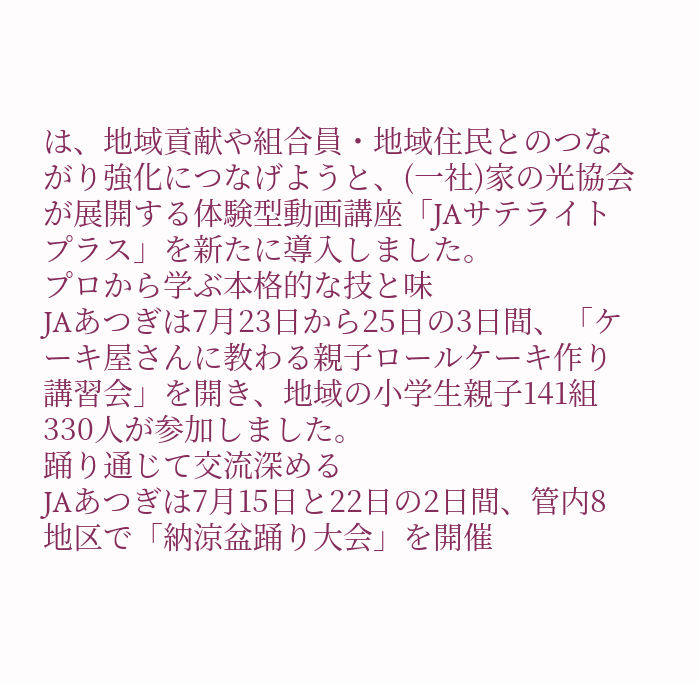は、地域貢献や組合員・地域住民とのつながり強化につなげようと、(一社)家の光協会が展開する体験型動画講座「JAサテライトプラス」を新たに導入しました。
プロから学ぶ本格的な技と味
JAあつぎは7月23日から25日の3日間、「ケーキ屋さんに教わる親子ロールケーキ作り講習会」を開き、地域の小学生親子141組330人が参加しました。
踊り通じて交流深める
JAあつぎは7月15日と22日の2日間、管内8地区で「納涼盆踊り大会」を開催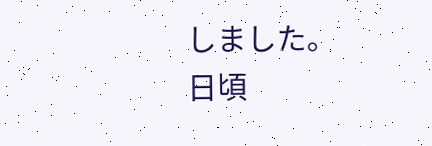しました。
日頃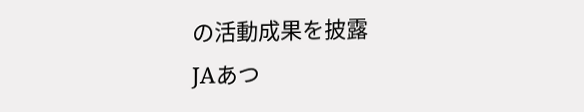の活動成果を披露
JAあつ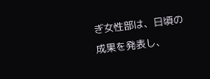ぎ女性部は、日頃の成果を発表し、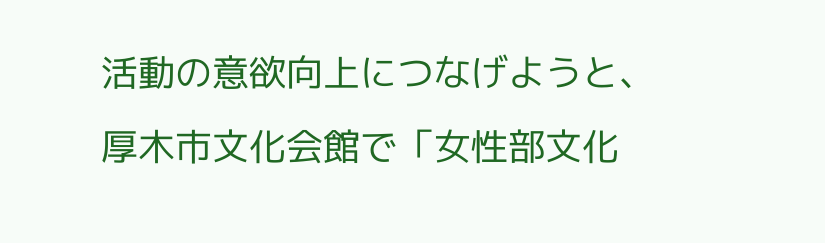活動の意欲向上につなげようと、厚木市文化会館で「女性部文化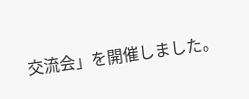交流会」を開催しました。